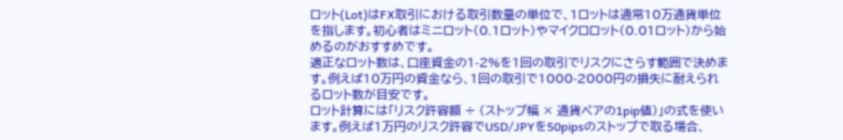ロット(Lot)はFX取引における取引数量の単位で、1ロットは通常10万通貨単位を指します。初心者はミニロット(0.1ロット)やマイクロロット(0.01ロット)から始めるのがおすすめです。
適正なロット数は、口座資金の1-2%を1回の取引でリスクにさらす範囲で決めます。例えば10万円の資金なら、1回の取引で1000-2000円の損失に耐えられるロット数が目安です。
ロット計算には「リスク許容額 ÷ (ストップ幅 × 通貨ペアの1pip値)」の式を使います。例えば1万円のリスク許容でUSD/JPYを50pipsのストップで取る場合、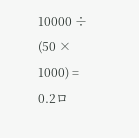10000 ÷ (50 × 1000) = 0.2ロ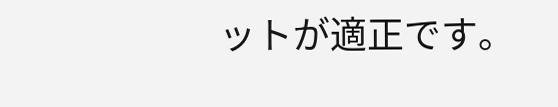ットが適正です。